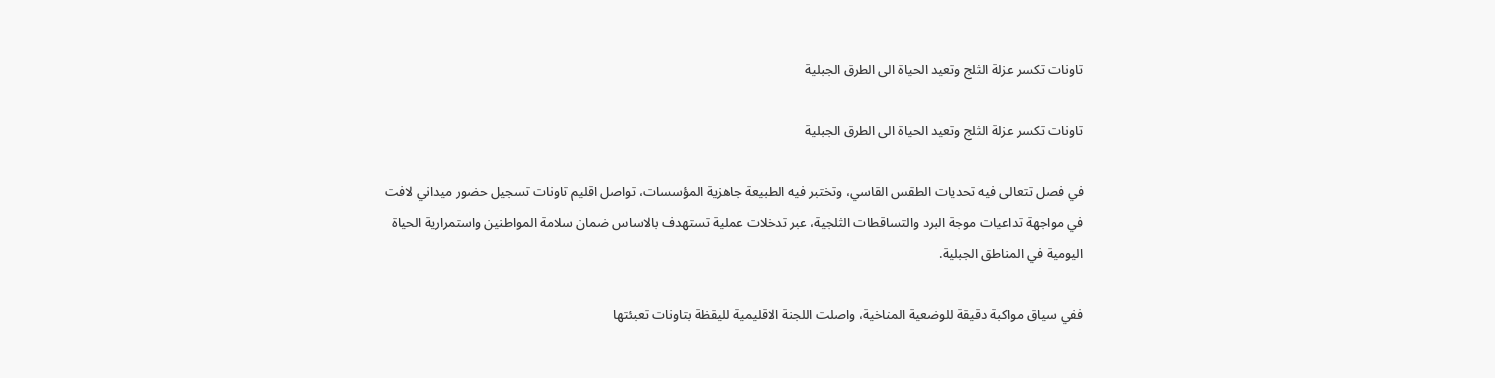تاونات تكسر عزلة الثلج وتعيد الحياة الى الطرق الجبلية

تاونات تكسر عزلة الثلج وتعيد الحياة الى الطرق الجبلية

في فصل تتعالى فيه تحديات الطقس القاسي، وتختبر فيه الطبيعة جاهزية المؤسسات، تواصل اقليم تاونات تسجيل حضور ميداني لافت في مواجهة تداعيات موجة البرد والتساقطات الثلجية، عبر تدخلات عملية تستهدف بالاساس ضمان سلامة المواطنين واستمرارية الحياة اليومية في المناطق الجبلية.

ففي سياق مواكبة دقيقة للوضعية المناخية، واصلت اللجنة الاقليمية لليقظة بتاونات تعبئتها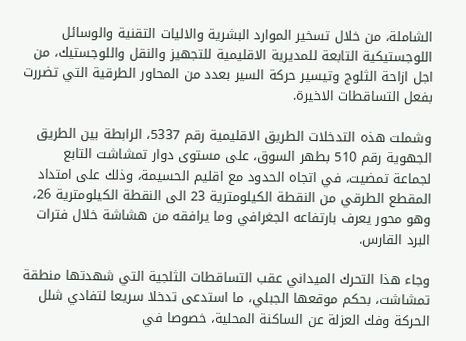الشاملة، من خلال تسخير الموارد البشرية والاليات التقنية والوسائل اللوجستيكية التابعة للمديرية الاقليمية للتجهيز والنقل واللوجستيك، من اجل ازاحة الثلوج وتيسير حركة السير بعدد من المحاور الطرقية التي تضررت بفعل التساقطات الاخيرة.

وشملت هذه التدخلات الطريق الاقليمية رقم 5337، الرابطة بين الطريق الجهوية رقم 510 بطهر السوق، على مستوى دوار تمشاشت التابع لجماعة تمضيت، في اتجاه الحدود مع اقليم الحسيمة، وذلك على امتداد المقطع الطرقي من النقطة الكيلومترية 23 الى النقطة الكيلومترية 26، وهو محور يعرف بارتفاعه الجغرافي وما يرافقه من هشاشة خلال فترات البرد القارس.

وجاء هذا التحرك الميداني عقب التساقطات الثلجية التي شهدتها منطقة تمشاشت، بحكم موقعها الجبلي، ما استدعى تدخلا سريعا لتفادي شلل الحركة وفك العزلة عن الساكنة المحلية، خصوصا في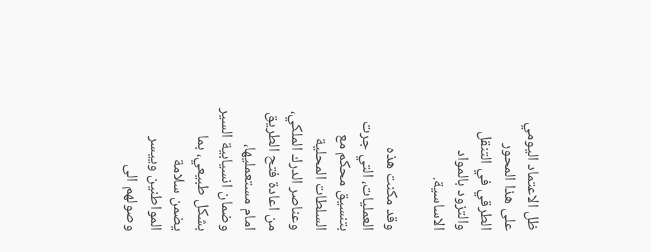ظل الاعتماد اليومي على هذا المحور الطرقي في التنقل والتزود بالمواد الاساسية.

وقد مكنت هذه العمليات، التي جرت بتنسيق محكم مع السلطات المحلية وعناصر الدرك الملكي، من اعادة فتح الطريق امام مستعمليها، وضمان انسيابية السير بشكل طبيعي، بما يضمن سلامة المواطنين وييسر وصولهم الى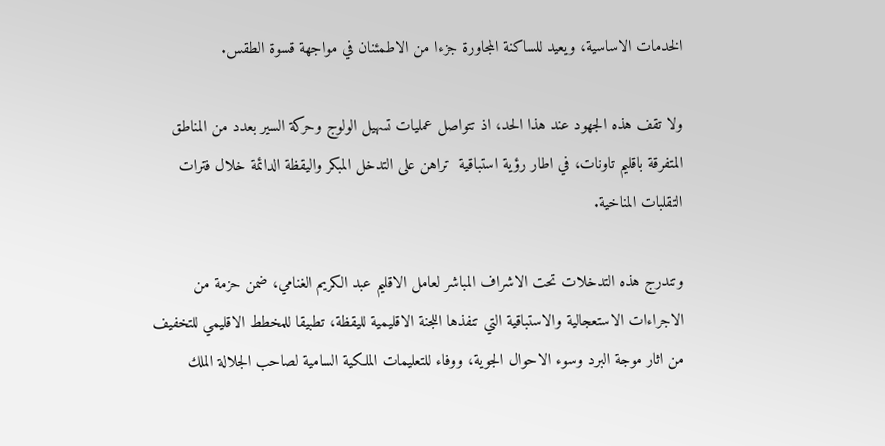الخدمات الاساسية، ويعيد للساكنة المجاورة جزءا من الاطمئنان في مواجهة قسوة الطقس.

ولا تقف هذه الجهود عند هذا الحد، اذ تتواصل عمليات تسهيل الولوج وحركة السير بعدد من المناطق المتفرقة باقليم تاونات، في اطار رؤية استباقية  تراهن على التدخل المبكر واليقظة الدائمة خلال فترات التقلبات المناخية.

وتندرج هذه التدخلات تحت الاشراف المباشر لعامل الاقليم عبد الكريم الغنامي، ضمن حزمة من الاجراءات الاستعجالية والاستباقية التي تنفذها اللجنة الاقليمية لليقظة، تطبيقا للمخطط الاقليمي للتخفيف من اثار موجة البرد وسوء الاحوال الجوية، ووفاء للتعليمات الملكية السامية لصاحب الجلالة الملك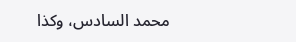محمد السادس، وكذا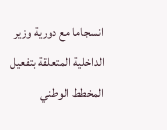انسجاما مع دورية وزير الداخلية المتعلقة بتفعيل المخطط الوطني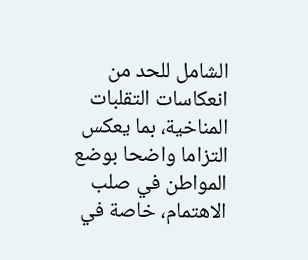الشامل للحد من انعكاسات التقلبات المناخية، بما يعكس التزاما واضحا بوضع المواطن في صلب الاهتمام، خاصة في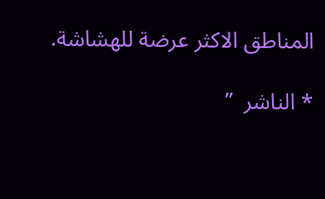المناطق الاكثر عرضة للهشاشة.

* الناشر  ”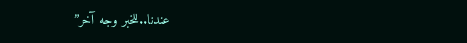عندنا..للخبر وجه آخر”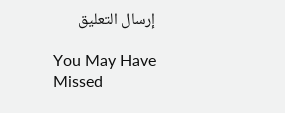إرسال التعليق

You May Have Missed